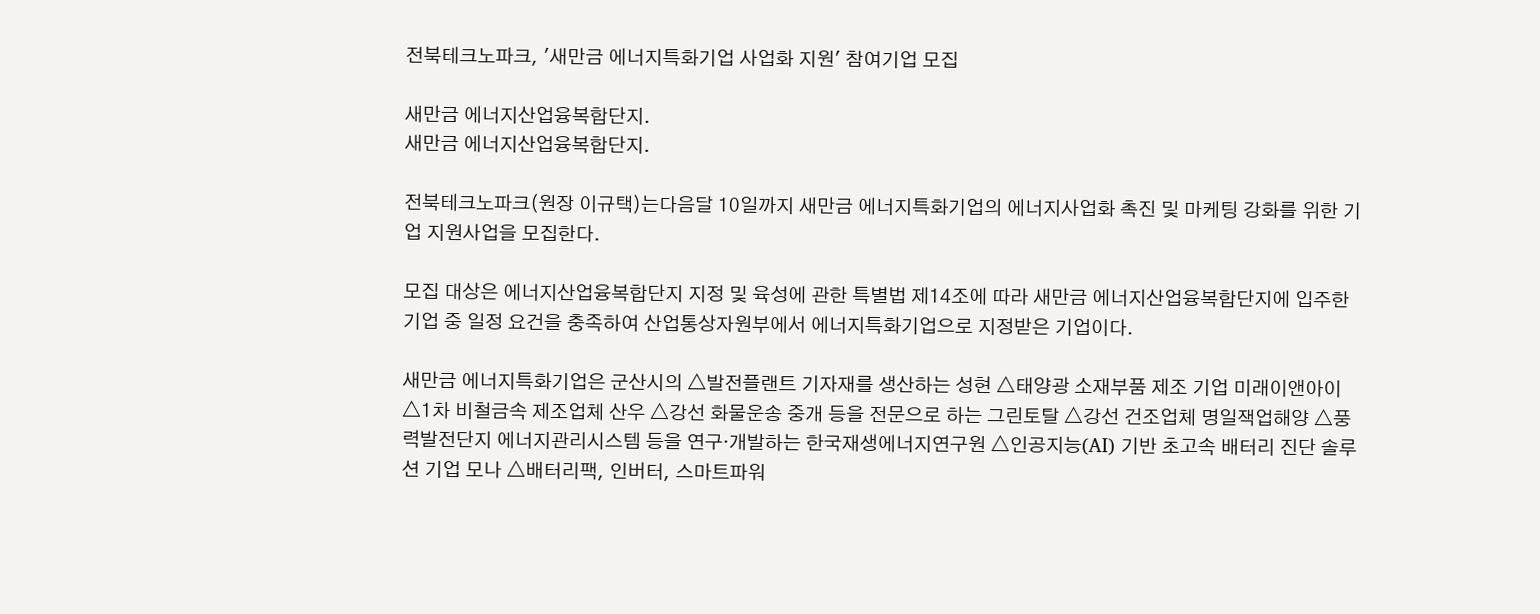전북테크노파크, '새만금 에너지특화기업 사업화 지원' 참여기업 모집

새만금 에너지산업융복합단지.
새만금 에너지산업융복합단지.

전북테크노파크(원장 이규택)는다음달 10일까지 새만금 에너지특화기업의 에너지사업화 촉진 및 마케팅 강화를 위한 기업 지원사업을 모집한다.

모집 대상은 에너지산업융복합단지 지정 및 육성에 관한 특별법 제14조에 따라 새만금 에너지산업융복합단지에 입주한 기업 중 일정 요건을 충족하여 산업통상자원부에서 에너지특화기업으로 지정받은 기업이다.

새만금 에너지특화기업은 군산시의 △발전플랜트 기자재를 생산하는 성현 △태양광 소재부품 제조 기업 미래이앤아이 △1차 비철금속 제조업체 산우 △강선 화물운송 중개 등을 전문으로 하는 그린토탈 △강선 건조업체 명일잭업해양 △풍력발전단지 에너지관리시스템 등을 연구·개발하는 한국재생에너지연구원 △인공지능(AI) 기반 초고속 배터리 진단 솔루션 기업 모나 △배터리팩, 인버터, 스마트파워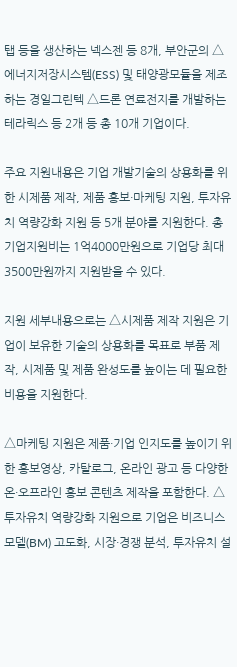탭 등을 생산하는 넥스젠 등 8개, 부안군의 △에너지저장시스템(ESS) 및 태양광모듈을 제조하는 경일그린텍 △드론 연료전지를 개발하는 테라릭스 등 2개 등 총 10개 기업이다.

주요 지원내용은 기업 개발기술의 상용화를 위한 시제품 제작, 제품 홍보·마케팅 지원, 투자유치 역량강화 지원 등 5개 분야를 지원한다. 총 기업지원비는 1억4000만원으로 기업당 최대 3500만원까지 지원받을 수 있다.

지원 세부내용으로는 △시제품 제작 지원은 기업이 보유한 기술의 상용화를 목표로 부품 제작, 시제품 및 제품 완성도를 높이는 데 필요한 비용을 지원한다.

△마케팅 지원은 제품·기업 인지도를 높이기 위한 홍보영상, 카탈로그, 온라인 광고 등 다양한 온·오프라인 홍보 콘텐츠 제작을 포함한다. △투자유치 역량강화 지원으로 기업은 비즈니스 모델(BM) 고도화, 시장·경쟁 분석, 투자유치 설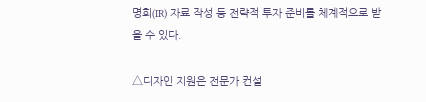명회(IR) 자료 작성 등 전략적 투자 준비를 체계적으로 받을 수 있다.

△디자인 지원은 전문가 컨설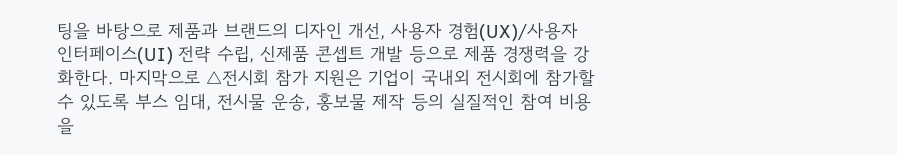팅을 바탕으로 제품과 브랜드의 디자인 개선, 사용자 경험(UX)/사용자 인터페이스(UI) 전략 수립, 신제품 콘셉트 개발 등으로 제품 경쟁력을 강화한다. 마지막으로 △전시회 참가 지원은 기업이 국내외 전시회에 참가할 수 있도록 부스 임대, 전시물 운송, 홍보물 제작 등의 실질적인 참여 비용을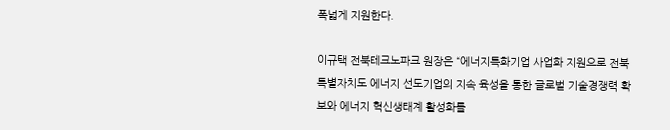폭넓게 지원한다.

이규택 전북테크노파크 원장은 “에너지특화기업 사업화 지원으로 전북특별자치도 에너지 선도기업의 지속 육성을 통한 글로벌 기술경쟁력 확보와 에너지 혁신생태계 활성화를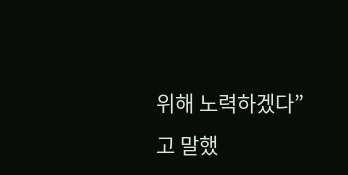위해 노력하겠다”고 말했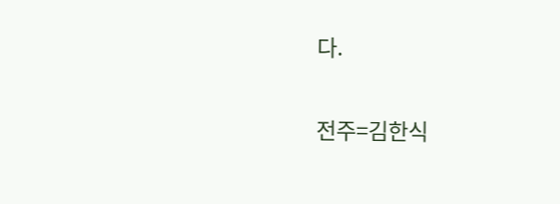다.

전주=김한식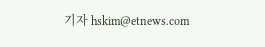기자 hskim@etnews.com